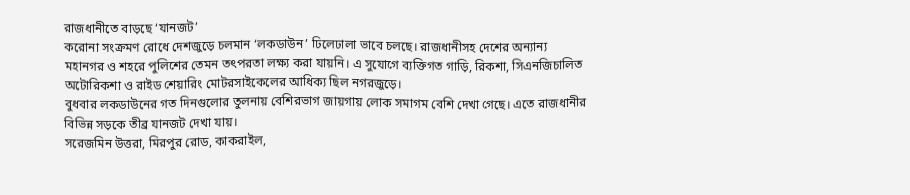রাজধানীতে বাড়ছে ‘যানজট’
করোনা সংক্রমণ রোধে দেশজুড়ে চলমান ‘লকডাউন’ ঢিলেঢালা ভাবে চলছে। রাজধানীসহ দেশের অন্যান্য মহানগর ও শহরে পুলিশের তেমন তৎপরতা লক্ষ্য করা যায়নি। এ সুযোগে ব্যক্তিগত গাড়ি, রিকশা, সিএনজিচালিত অটোরিকশা ও রাইড শেয়ারিং মোটরসাইকেলের আধিক্য ছিল নগরজুড়ে।
বুধবার লকডাউনের গত দিনগুলোর তুলনায় বেশিরভাগ জায়গায় লোক সমাগম বেশি দেখা গেছে। এতে রাজধানীর বিভিন্ন সড়কে তীব্র যানজট দেখা যায়।
সরেজমিন উত্তরা, মিরপুর রোড, কাকরাইল,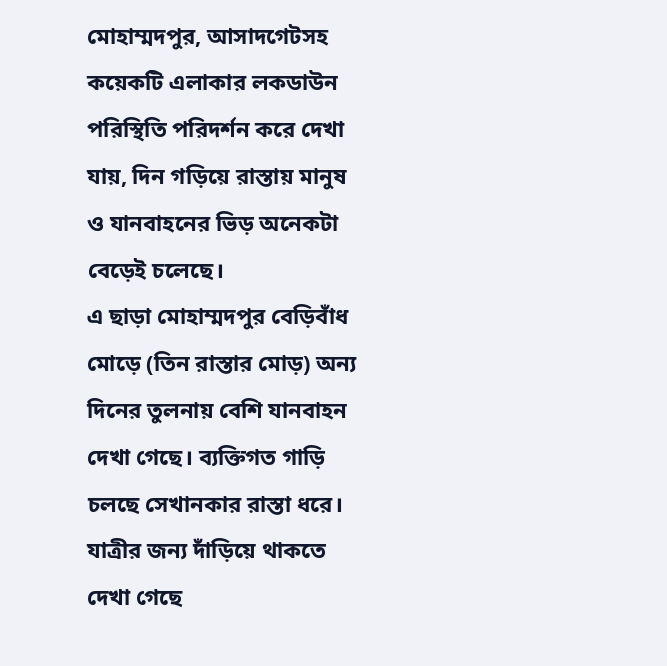মোহাম্মদপুর, আসাদগেটসহ কয়েকটি এলাকার লকডাউন পরিস্থিতি পরিদর্শন করে দেখা যায়, দিন গড়িয়ে রাস্তায় মানুষ ও যানবাহনের ভিড় অনেকটা বেড়েই চলেছে।
এ ছাড়া মোহাম্মদপুর বেড়িবাঁধ মোড়ে (তিন রাস্তার মোড়) অন্য দিনের তুলনায় বেশি যানবাহন দেখা গেছে। ব্যক্তিগত গাড়ি চলছে সেখানকার রাস্তা ধরে। যাত্রীর জন্য দাঁড়িয়ে থাকতে দেখা গেছে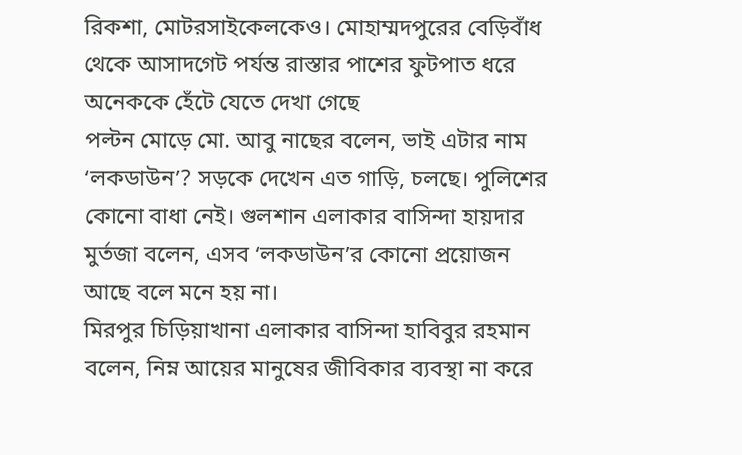রিকশা, মোটরসাইকেলকেও। মোহাম্মদপুরের বেড়িবাঁধ থেকে আসাদগেট পর্যন্ত রাস্তার পাশের ফুটপাত ধরে অনেককে হেঁটে যেতে দেখা গেছে
পল্টন মোড়ে মো. আবু নাছের বলেন, ভাই এটার নাম ‘লকডাউন’? সড়কে দেখেন এত গাড়ি, চলছে। পুলিশের কোনো বাধা নেই। গুলশান এলাকার বাসিন্দা হায়দার মুর্তজা বলেন, এসব ‘লকডাউন’র কোনো প্রয়োজন আছে বলে মনে হয় না।
মিরপুর চিড়িয়াখানা এলাকার বাসিন্দা হাবিবুর রহমান বলেন, নিম্ন আয়ের মানুষের জীবিকার ব্যবস্থা না করে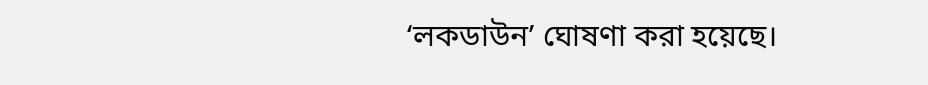‘লকডাউন’ ঘোষণা করা হয়েছে।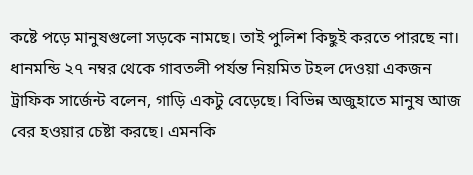কষ্টে পড়ে মানুষগুলো সড়কে নামছে। তাই পুলিশ কিছুই করতে পারছে না।
ধানমন্ডি ২৭ নম্বর থেকে গাবতলী পর্যন্ত নিয়মিত টহল দেওয়া একজন ট্রাফিক সার্জেন্ট বলেন, গাড়ি একটু বেড়েছে। বিভিন্ন অজুহাতে মানুষ আজ বের হওয়ার চেষ্টা করছে। এমনকি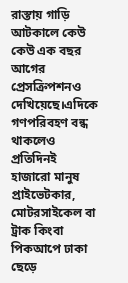রাস্তায় গাড়ি আটকালে কেউ কেউ এক বছর আগের প্রেসক্রিপশনও দেখিয়েছে।এদিকে গণপরিবহণ বন্ধ থাকলেও প্রতিদিনই হাজারো মানুষ প্রাইভেটকার, মোটরসাইকেল বা ট্রাক কিংবা পিকআপে ঢাকা ছেড়ে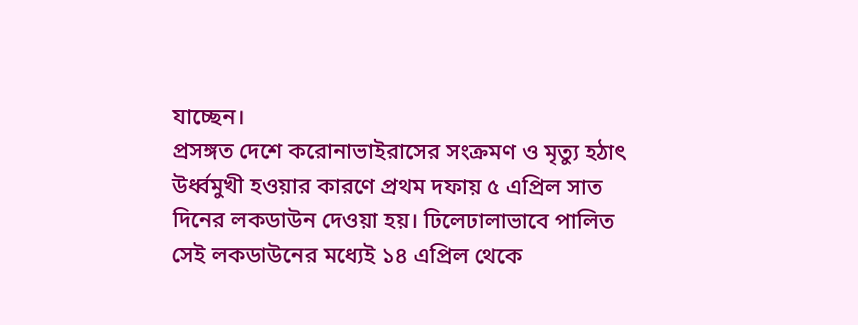যাচ্ছেন।
প্রসঙ্গত দেশে করোনাভাইরাসের সংক্রমণ ও মৃত্যু হঠাৎ উর্ধ্বমুখী হওয়ার কারণে প্রথম দফায় ৫ এপ্রিল সাত দিনের লকডাউন দেওয়া হয়। ঢিলেঢালাভাবে পালিত সেই লকডাউনের মধ্যেই ১৪ এপ্রিল থেকে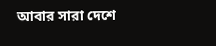আবার সারা দেশে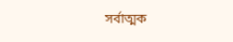সর্বাত্মক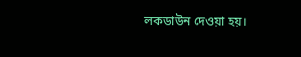লকডাউন দেওয়া হয়।